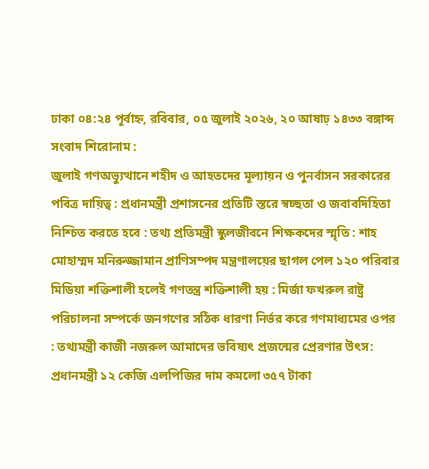ঢাকা ০৪:২৪ পূর্বাহ্ন, রবিবার, ০৫ জুলাই ২০২৬, ২০ আষাঢ় ১৪৩৩ বঙ্গাব্দ
সংবাদ শিরোনাম :
জুলাই গণঅভ্যুত্থানে শহীদ ও আহতদের মূল্যায়ন ও পুনর্বাসন সরকারের পবিত্র দায়িত্ব : প্রধানমন্ত্রী প্রশাসনের প্রতিটি স্তরে স্বচ্ছতা ও জবাবদিহিতা নিশ্চিত করতে হবে : তথ্য প্রতিমন্ত্রী স্কুলজীবনে শিক্ষকদের স্মৃতি : শাহ মোহাম্মদ মনিরুজ্জামান প্রাণিসম্পদ মন্ত্রণালয়ের ছাগল পেল ১২০ পরিবার মিডিয়া শক্তিশালী হলেই গণতন্ত্র শক্তিশালী হয় : মির্জা ফখরুল রাষ্ট্র পরিচালনা সম্পর্কে জনগণের সঠিক ধারণা নির্ভর করে গণমাধ্যমের ওপর : তথ্যমন্ত্রী কাজী নজরুল আমাদের ভবিষ্যৎ প্রজন্মের প্রেরণার উৎস: প্রধানমন্ত্রী ১২ কেজি এলপিজির দাম কমলো ৩৫৭ টাকা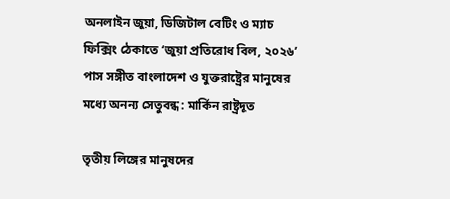অনলাইন জুয়া, ডিজিটাল বেটিং ও ম্যাচ ফিক্সিং ঠেকাতে ‘জুয়া প্রতিরোধ বিল, ২০২৬’ পাস সঙ্গীত বাংলাদেশ ও যুক্তরাষ্ট্রের মানুষের মধ্যে অনন্য সেতুবন্ধ : মার্কিন রাষ্ট্রদূত

তৃতীয় লিঙ্গের মানুষদের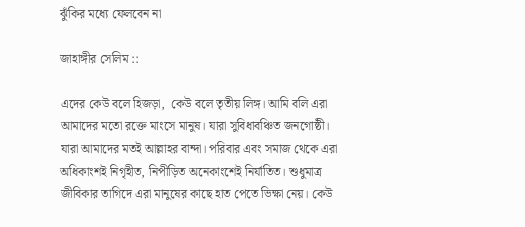ঝুঁকির মধ্যে ফেলবেন না

জাহাঙ্গীর সেলিম ::

এদের কেউ বলে হিজড়া,  কেউ বলে তৃতীয় লিঙ্গ। আমি বলি এরা আমাদের মতো রক্তে মাংসে মানুষ। যারা সুবিধাবঞ্চিত জনগোষ্ঠী। যারা আমাদের মতই আল্লাহর বান্দা। পরিবার এবং সমাজ থেকে এরা অধিকাংশই নিগৃহীত, নিপীড়িত অনেকাংশেই নির্যাতিত। শুধুমাত্র জীবিকার তাগিদে এরা মানুষের কাছে হাত পেতে ভিক্ষা নেয়। কেউ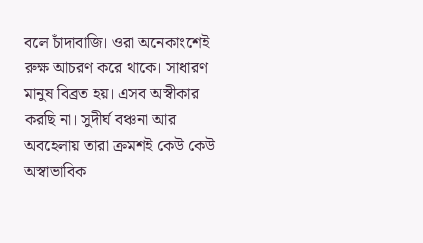বলে চাঁদাবাজি। ওরা অনেকাংশেই রুক্ষ আচরণ করে থাকে। সাধারণ মানুষ বিব্রত হয়। এসব অস্বীকার করছি না। সুদীর্ঘ বঞ্চনা আর অবহেলায় তারা ক্রমশই কেউ কেউ অস্বাভাবিক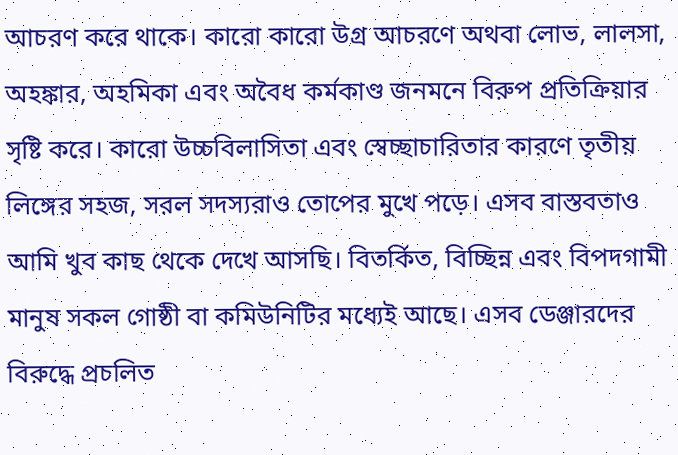আচরণ করে থাকে। কারো কারো উগ্র আচরণে অথবা লোভ, লালসা, অহঙ্কার, অহমিকা এবং অবৈধ কর্মকাণ্ড জনমনে বিরুপ প্রতিক্রিয়ার সৃষ্টি করে। কারো উচ্চবিলাসিতা এবং স্বেচ্ছাচারিতার কারণে তৃতীয় লিঙ্গের সহজ, সরল সদস্যরাও তোপের মুখে পড়ে। এসব বাস্তবতাও আমি খুব কাছ থেকে দেখে আসছি। বিতর্কিত, বিচ্ছিন্ন এবং বিপদগামী মানুষ সকল গোষ্ঠী বা কমিউনিটির মধ্যেই আছে। এসব ডেঞ্জারদের বিরুদ্ধে প্রচলিত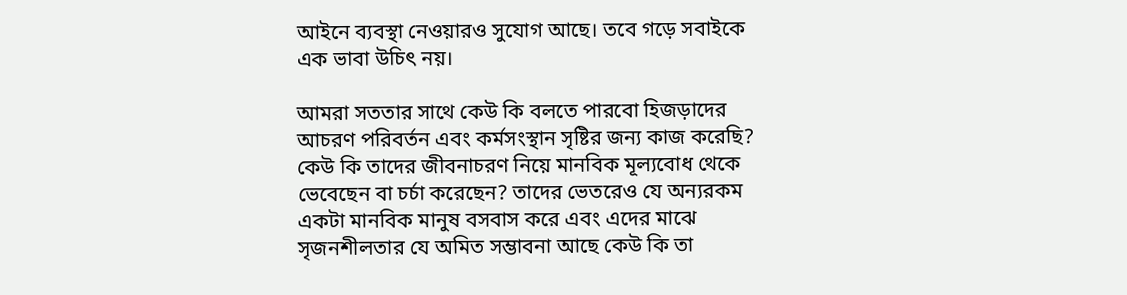আইনে ব্যবস্থা নেওয়ারও সুযোগ আছে। তবে গড়ে সবাইকে এক ভাবা উচিৎ নয়।

আমরা সততার সাথে কেউ কি বলতে পারবো হিজড়াদের আচরণ পরিবর্তন এবং কর্মসংস্থান সৃষ্টির জন্য কাজ করেছি? কেউ কি তাদের জীবনাচরণ নিয়ে মানবিক মূল্যবোধ থেকে ভেবেছেন বা চর্চা করেছেন? তাদের ভেতরেও যে অন্যরকম একটা মানবিক মানুষ বসবাস করে এবং এদের মাঝে সৃজনশীলতার যে অমিত সম্ভাবনা আছে কেউ কি তা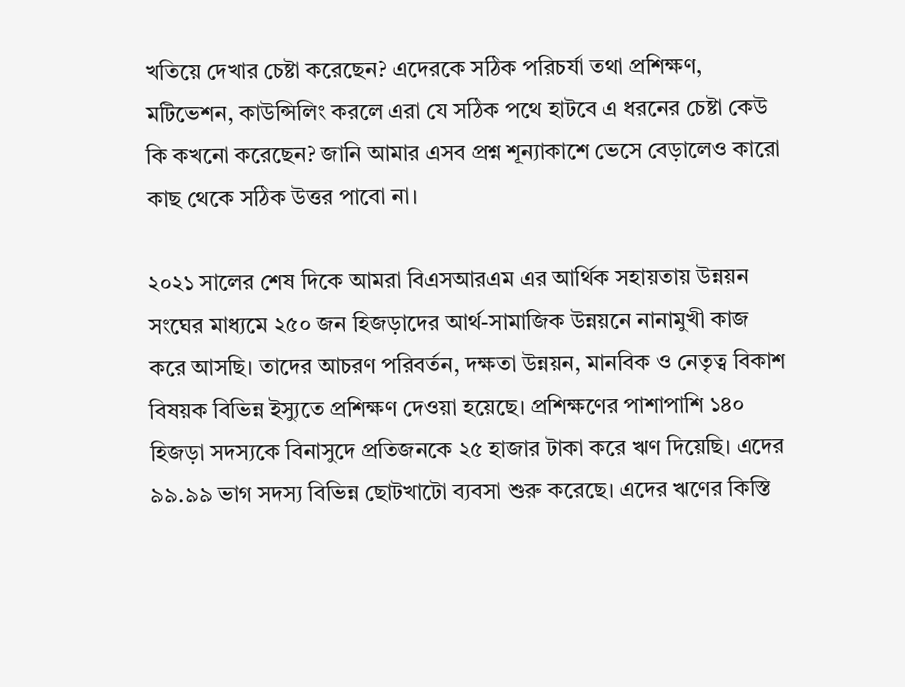খতিয়ে দেখার চেষ্টা করেছেন? এদেরকে সঠিক পরিচর্যা তথা প্রশিক্ষণ, মটিভেশন, কাউন্সিলিং করলে এরা যে সঠিক পথে হাটবে এ ধরনের চেষ্টা কেউ কি কখনো করেছেন? জানি আমার এসব প্রশ্ন শূন্যাকাশে ভেসে বেড়ালেও কারো কাছ থেকে সঠিক উত্তর পাবো না।

২০২১ সালের শেষ দিকে আমরা বিএসআরএম এর আর্থিক সহায়তায় উন্নয়ন সংঘের মাধ্যমে ২৫০ জন হিজড়াদের আর্থ-সামাজিক উন্নয়নে নানামুখী কাজ করে আসছি। তাদের আচরণ পরিবর্তন, দক্ষতা উন্নয়ন, মানবিক ও নেতৃত্ব বিকাশ বিষয়ক বিভিন্ন ইস্যুতে প্রশিক্ষণ দেওয়া হয়েছে। প্রশিক্ষণের পাশাপাশি ১৪০ হিজড়া সদস্যকে বিনাসুদে প্রতিজনকে ২৫ হাজার টাকা করে ঋণ দিয়েছি। এদের ৯৯.৯৯ ভাগ সদস্য বিভিন্ন ছোটখাটো ব্যবসা শুরু করেছে। এদের ঋণের কিস্তি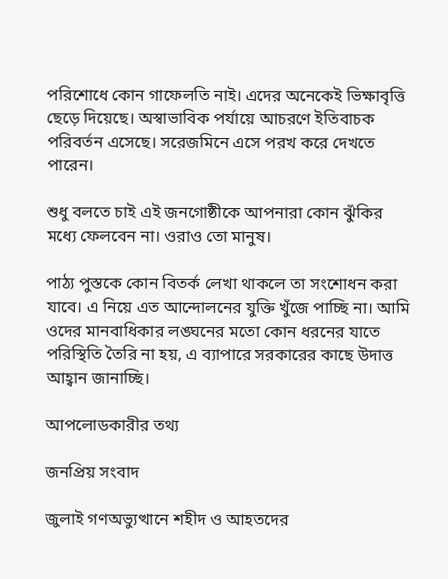পরিশোধে কোন গাফেলতি নাই। এদের অনেকেই ভিক্ষাবৃত্তি ছেড়ে দিয়েছে। অস্বাভাবিক পর্যায়ে আচরণে ইতিবাচক পরিবর্তন এসেছে। সরেজমিনে এসে পরখ করে দেখতে পারেন।

শুধু বলতে চাই এই জনগোষ্ঠীকে আপনারা কোন ঝুঁকির মধ্যে ফেলবেন না। ওরাও তো মানুষ।

পাঠ্য পুস্তকে কোন বিতর্ক লেখা থাকলে তা সংশোধন করা যাবে। এ নিয়ে এত আন্দোলনের যুক্তি খুঁজে পাচ্ছি না। আমি ওদের মানবাধিকার লঙ্ঘনের মতো কোন ধরনের যাতে পরিস্থিতি তৈরি না হয়, এ ব্যাপারে সরকারের কাছে উদাত্ত আহ্বান জানাচ্ছি।

আপলোডকারীর তথ্য

জনপ্রিয় সংবাদ

জুলাই গণঅভ্যুত্থানে শহীদ ও আহতদের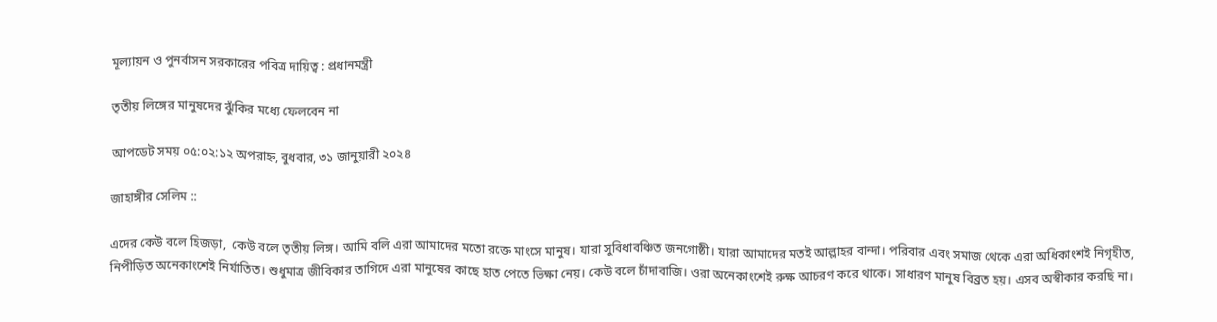মূল্যায়ন ও পুনর্বাসন সরকারের পবিত্র দায়িত্ব : প্রধানমন্ত্রী

তৃতীয় লিঙ্গের মানুষদের ঝুঁকির মধ্যে ফেলবেন না

আপডেট সময় ০৫:০২:১২ অপরাহ্ন, বুধবার, ৩১ জানুয়ারী ২০২৪

জাহাঙ্গীর সেলিম ::

এদের কেউ বলে হিজড়া,  কেউ বলে তৃতীয় লিঙ্গ। আমি বলি এরা আমাদের মতো রক্তে মাংসে মানুষ। যারা সুবিধাবঞ্চিত জনগোষ্ঠী। যারা আমাদের মতই আল্লাহর বান্দা। পরিবার এবং সমাজ থেকে এরা অধিকাংশই নিগৃহীত, নিপীড়িত অনেকাংশেই নির্যাতিত। শুধুমাত্র জীবিকার তাগিদে এরা মানুষের কাছে হাত পেতে ভিক্ষা নেয়। কেউ বলে চাঁদাবাজি। ওরা অনেকাংশেই রুক্ষ আচরণ করে থাকে। সাধারণ মানুষ বিব্রত হয়। এসব অস্বীকার করছি না।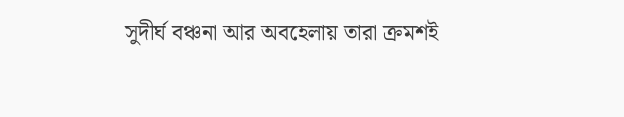সুদীর্ঘ বঞ্চনা আর অবহেলায় তারা ক্রমশই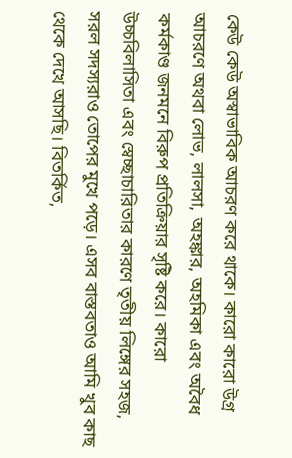কেউ কেউ অস্বাভাবিক আচরণ করে থাকে। কারো কারো উগ্র আচরণে অথবা লোভ, লালসা, অহঙ্কার, অহমিকা এবং অবৈধ কর্মকাণ্ড জনমনে বিরুপ প্রতিক্রিয়ার সৃষ্টি করে। কারো উচ্চবিলাসিতা এবং স্বেচ্ছাচারিতার কারণে তৃতীয় লিঙ্গের সহজ, সরল সদস্যরাও তোপের মুখে পড়ে। এসব বাস্তবতাও আমি খুব কাছ থেকে দেখে আসছি। বিতর্কিত,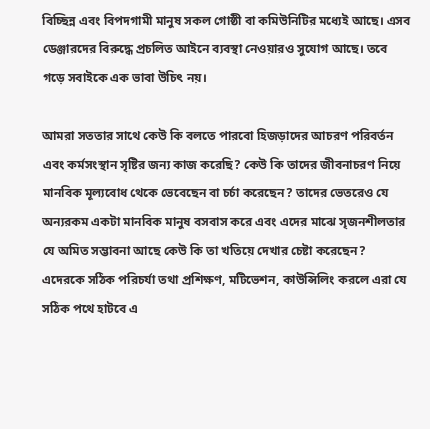বিচ্ছিন্ন এবং বিপদগামী মানুষ সকল গোষ্ঠী বা কমিউনিটির মধ্যেই আছে। এসব ডেঞ্জারদের বিরুদ্ধে প্রচলিত আইনে ব্যবস্থা নেওয়ারও সুযোগ আছে। তবে গড়ে সবাইকে এক ভাবা উচিৎ নয়।

আমরা সততার সাথে কেউ কি বলতে পারবো হিজড়াদের আচরণ পরিবর্তন এবং কর্মসংস্থান সৃষ্টির জন্য কাজ করেছি? কেউ কি তাদের জীবনাচরণ নিয়ে মানবিক মূল্যবোধ থেকে ভেবেছেন বা চর্চা করেছেন? তাদের ভেতরেও যে অন্যরকম একটা মানবিক মানুষ বসবাস করে এবং এদের মাঝে সৃজনশীলতার যে অমিত সম্ভাবনা আছে কেউ কি তা খতিয়ে দেখার চেষ্টা করেছেন? এদেরকে সঠিক পরিচর্যা তথা প্রশিক্ষণ, মটিভেশন, কাউন্সিলিং করলে এরা যে সঠিক পথে হাটবে এ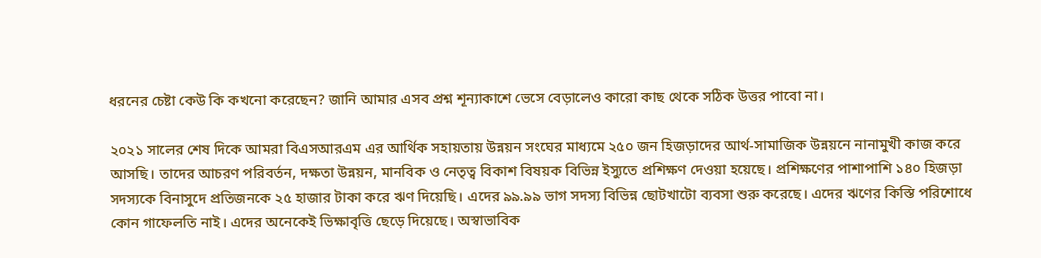ধরনের চেষ্টা কেউ কি কখনো করেছেন? জানি আমার এসব প্রশ্ন শূন্যাকাশে ভেসে বেড়ালেও কারো কাছ থেকে সঠিক উত্তর পাবো না।

২০২১ সালের শেষ দিকে আমরা বিএসআরএম এর আর্থিক সহায়তায় উন্নয়ন সংঘের মাধ্যমে ২৫০ জন হিজড়াদের আর্থ-সামাজিক উন্নয়নে নানামুখী কাজ করে আসছি। তাদের আচরণ পরিবর্তন, দক্ষতা উন্নয়ন, মানবিক ও নেতৃত্ব বিকাশ বিষয়ক বিভিন্ন ইস্যুতে প্রশিক্ষণ দেওয়া হয়েছে। প্রশিক্ষণের পাশাপাশি ১৪০ হিজড়া সদস্যকে বিনাসুদে প্রতিজনকে ২৫ হাজার টাকা করে ঋণ দিয়েছি। এদের ৯৯.৯৯ ভাগ সদস্য বিভিন্ন ছোটখাটো ব্যবসা শুরু করেছে। এদের ঋণের কিস্তি পরিশোধে কোন গাফেলতি নাই। এদের অনেকেই ভিক্ষাবৃত্তি ছেড়ে দিয়েছে। অস্বাভাবিক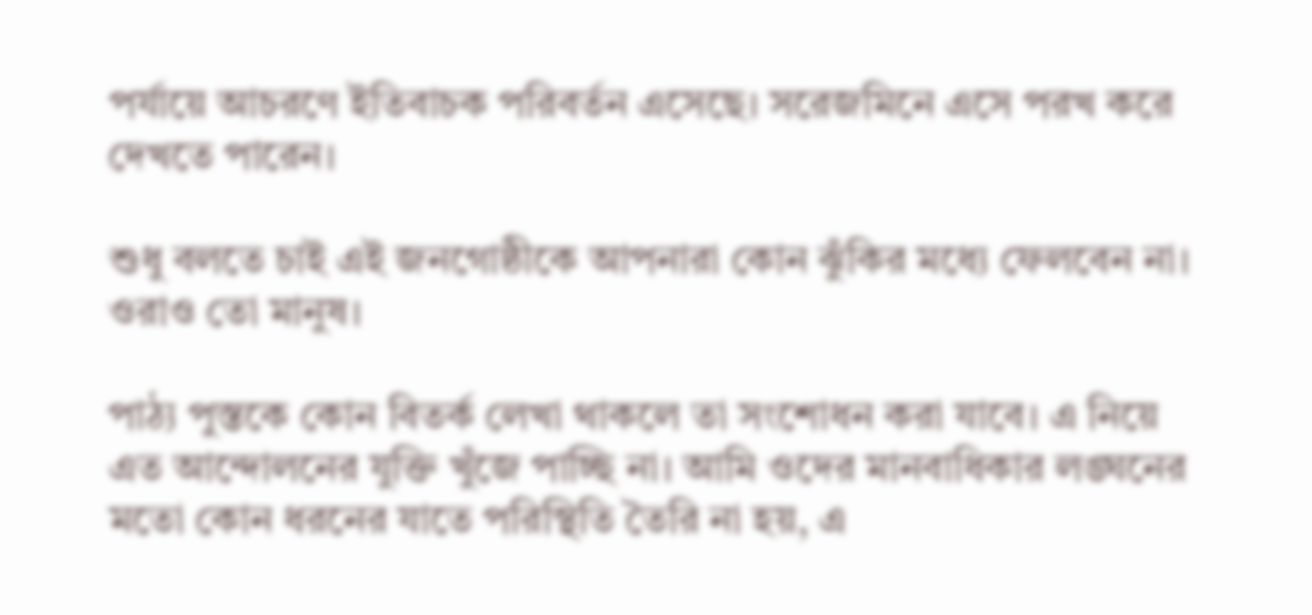পর্যায়ে আচরণে ইতিবাচক পরিবর্তন এসেছে। সরেজমিনে এসে পরখ করে দেখতে পারেন।

শুধু বলতে চাই এই জনগোষ্ঠীকে আপনারা কোন ঝুঁকির মধ্যে ফেলবেন না। ওরাও তো মানুষ।

পাঠ্য পুস্তকে কোন বিতর্ক লেখা থাকলে তা সংশোধন করা যাবে। এ নিয়ে এত আন্দোলনের যুক্তি খুঁজে পাচ্ছি না। আমি ওদের মানবাধিকার লঙ্ঘনের মতো কোন ধরনের যাতে পরিস্থিতি তৈরি না হয়, এ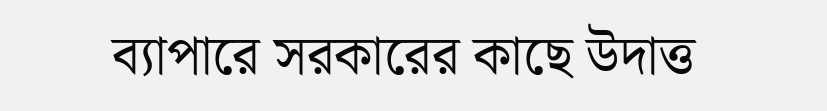ব্যাপারে সরকারের কাছে উদাত্ত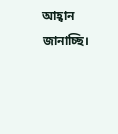আহ্বান জানাচ্ছি।